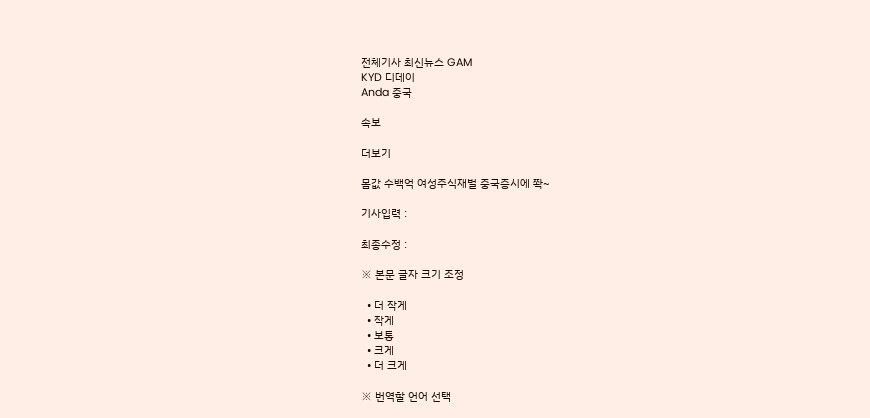전체기사 최신뉴스 GAM
KYD 디데이
Anda 중국

속보

더보기

몸값 수백억 여성주식재벌 중국증시에 쫙~

기사입력 :

최종수정 :

※ 본문 글자 크기 조정

  • 더 작게
  • 작게
  • 보통
  • 크게
  • 더 크게

※ 번역할 언어 선택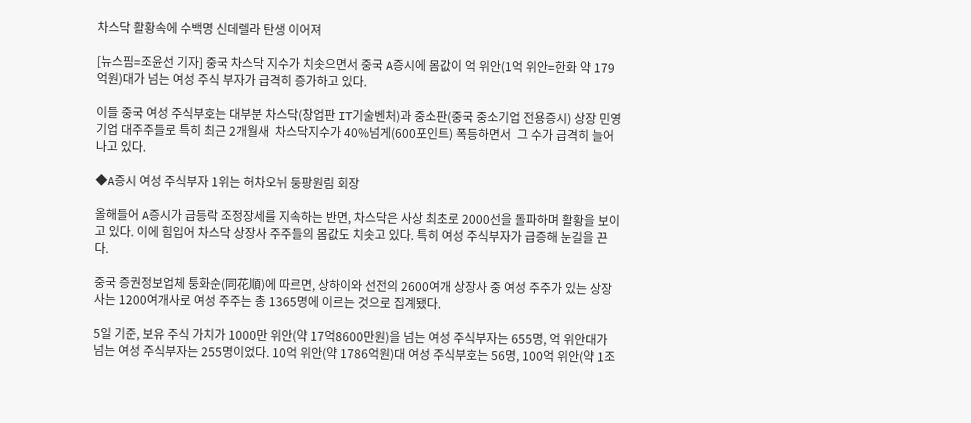차스닥 활황속에 수백명 신데렐라 탄생 이어져

[뉴스핌=조윤선 기자] 중국 차스닥 지수가 치솟으면서 중국 A증시에 몸값이 억 위안(1억 위안=한화 약 179억원)대가 넘는 여성 주식 부자가 급격히 증가하고 있다.

이들 중국 여성 주식부호는 대부분 차스닥(창업판 IT기술벤처)과 중소판(중국 중소기업 전용증시) 상장 민영 기업 대주주들로 특히 최근 2개월새  차스닥지수가 40%넘게(600포인트) 폭등하면서  그 수가 급격히 늘어나고 있다.

◆A증시 여성 주식부자 1위는 허차오뉘 둥팡원림 회장

올해들어 A증시가 급등락 조정장세를 지속하는 반면, 차스닥은 사상 최초로 2000선을 돌파하며 활황을 보이고 있다. 이에 힘입어 차스닥 상장사 주주들의 몸값도 치솟고 있다. 특히 여성 주식부자가 급증해 눈길을 끈다.

중국 증권정보업체 퉁화순(同花順)에 따르면, 상하이와 선전의 2600여개 상장사 중 여성 주주가 있는 상장사는 1200여개사로 여성 주주는 총 1365명에 이르는 것으로 집계됐다.

5일 기준, 보유 주식 가치가 1000만 위안(약 17억8600만원)을 넘는 여성 주식부자는 655명, 억 위안대가 넘는 여성 주식부자는 255명이었다. 10억 위안(약 1786억원)대 여성 주식부호는 56명, 100억 위안(약 1조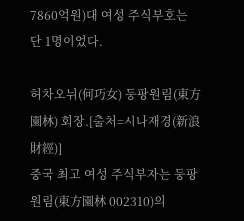7860억원)대 여성 주식부호는 단 1명이었다.

허차오뉘(何巧女) 둥팡원림(東方園林) 회장.[출처=시나재경(新浪財經)]
중국 최고 여성 주식부자는 둥팡원림(東方園林 002310)의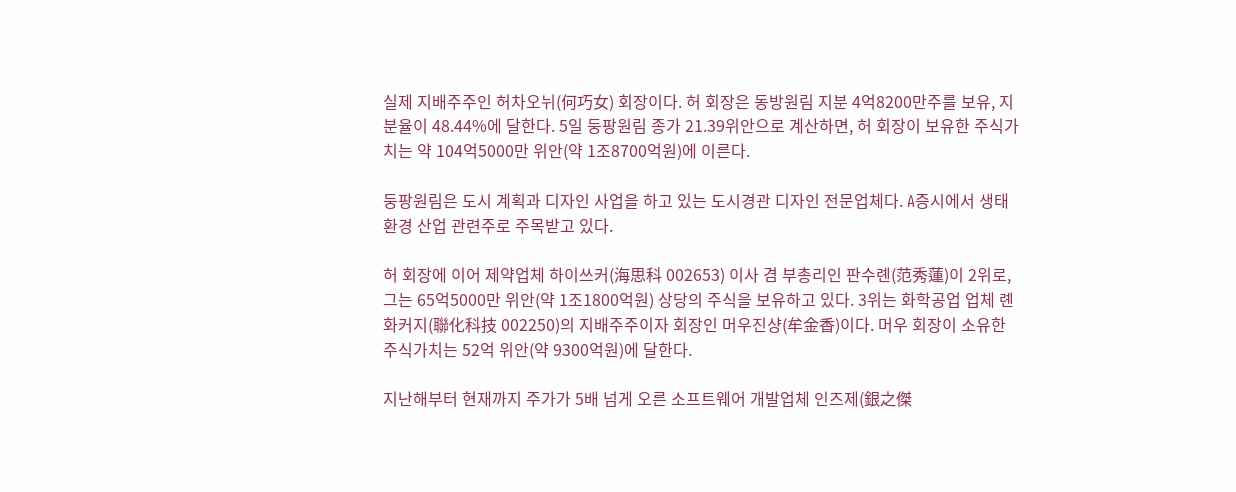실제 지배주주인 허차오뉘(何巧女) 회장이다. 허 회장은 동방원림 지분 4억8200만주를 보유, 지분율이 48.44%에 달한다. 5일 둥팡원림 종가 21.39위안으로 계산하면, 허 회장이 보유한 주식가치는 약 104억5000만 위안(약 1조8700억원)에 이른다.

둥팡원림은 도시 계획과 디자인 사업을 하고 있는 도시경관 디자인 전문업체다. A증시에서 생태환경 산업 관련주로 주목받고 있다.

허 회장에 이어 제약업체 하이쓰커(海思科 002653) 이사 겸 부총리인 판수롄(范秀蓮)이 2위로, 그는 65억5000만 위안(약 1조1800억원) 상당의 주식을 보유하고 있다. 3위는 화학공업 업체 롄화커지(聯化科技 002250)의 지배주주이자 회장인 머우진샹(牟金香)이다. 머우 회장이 소유한 주식가치는 52억 위안(약 9300억원)에 달한다.

지난해부터 현재까지 주가가 5배 넘게 오른 소프트웨어 개발업체 인즈제(銀之傑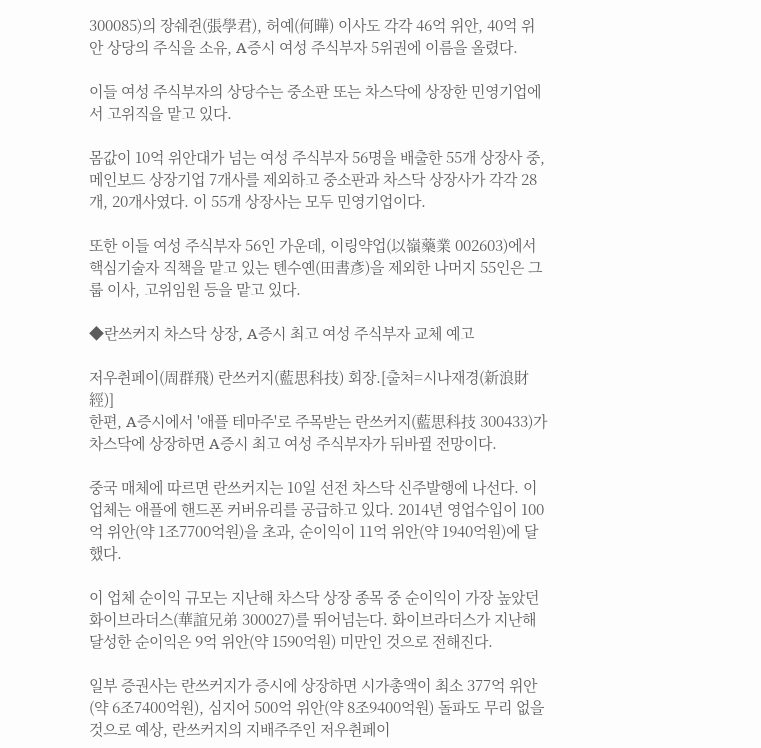300085)의 장쉐쥔(張學君), 허예(何曄) 이사도 각각 46억 위안, 40억 위안 상당의 주식을 소유, A증시 여성 주식부자 5위권에 이름을 올렸다.

이들 여성 주식부자의 상당수는 중소판 또는 차스닥에 상장한 민영기업에서 고위직을 맡고 있다.

몸값이 10억 위안대가 넘는 여성 주식부자 56명을 배출한 55개 상장사 중, 메인보드 상장기업 7개사를 제외하고 중소판과 차스닥 상장사가 각각 28개, 20개사였다. 이 55개 상장사는 모두 민영기업이다.

또한 이들 여성 주식부자 56인 가운데, 이링약업(以嶺藥業 002603)에서 핵심기술자 직책을 맡고 있는 톈수옌(田書彥)을 제외한 나머지 55인은 그룹 이사, 고위임원 등을 맡고 있다.

◆란쓰커지 차스닥 상장, A증시 최고 여성 주식부자 교체 예고

저우췬페이(周群飛) 란쓰커지(藍思科技) 회장.[출처=시나재경(新浪財經)]
한편, A증시에서 '애플 테마주'로 주목받는 란쓰커지(藍思科技 300433)가 차스닥에 상장하면 A증시 최고 여성 주식부자가 뒤바뀔 전망이다.

중국 매체에 따르면 란쓰커지는 10일 선전 차스닥 신주발행에 나선다. 이 업체는 애플에 핸드폰 커버유리를 공급하고 있다. 2014년 영업수입이 100억 위안(약 1조7700억원)을 초과, 순이익이 11억 위안(약 1940억원)에 달했다.

이 업체 순이익 규모는 지난해 차스닥 상장 종목 중 순이익이 가장 높았던 화이브라더스(華誼兄弟 300027)를 뛰어넘는다. 화이브라더스가 지난해 달성한 순이익은 9억 위안(약 1590억원) 미만인 것으로 전해진다.

일부 증권사는 란쓰커지가 증시에 상장하면 시가총액이 최소 377억 위안(약 6조7400억원), 심지어 500억 위안(약 8조9400억원) 돌파도 무리 없을 것으로 예상, 란쓰커지의 지배주주인 저우췬페이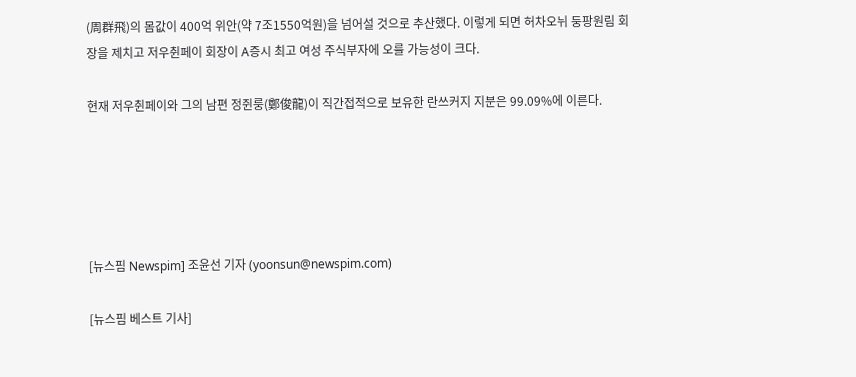(周群飛)의 몸값이 400억 위안(약 7조1550억원)을 넘어설 것으로 추산했다. 이렇게 되면 허차오뉘 둥팡원림 회장을 제치고 저우췬페이 회장이 A증시 최고 여성 주식부자에 오를 가능성이 크다.

현재 저우췬페이와 그의 남편 정쥔룽(鄭俊龍)이 직간접적으로 보유한 란쓰커지 지분은 99.09%에 이른다.





[뉴스핌 Newspim] 조윤선 기자 (yoonsun@newspim.com)

[뉴스핌 베스트 기사]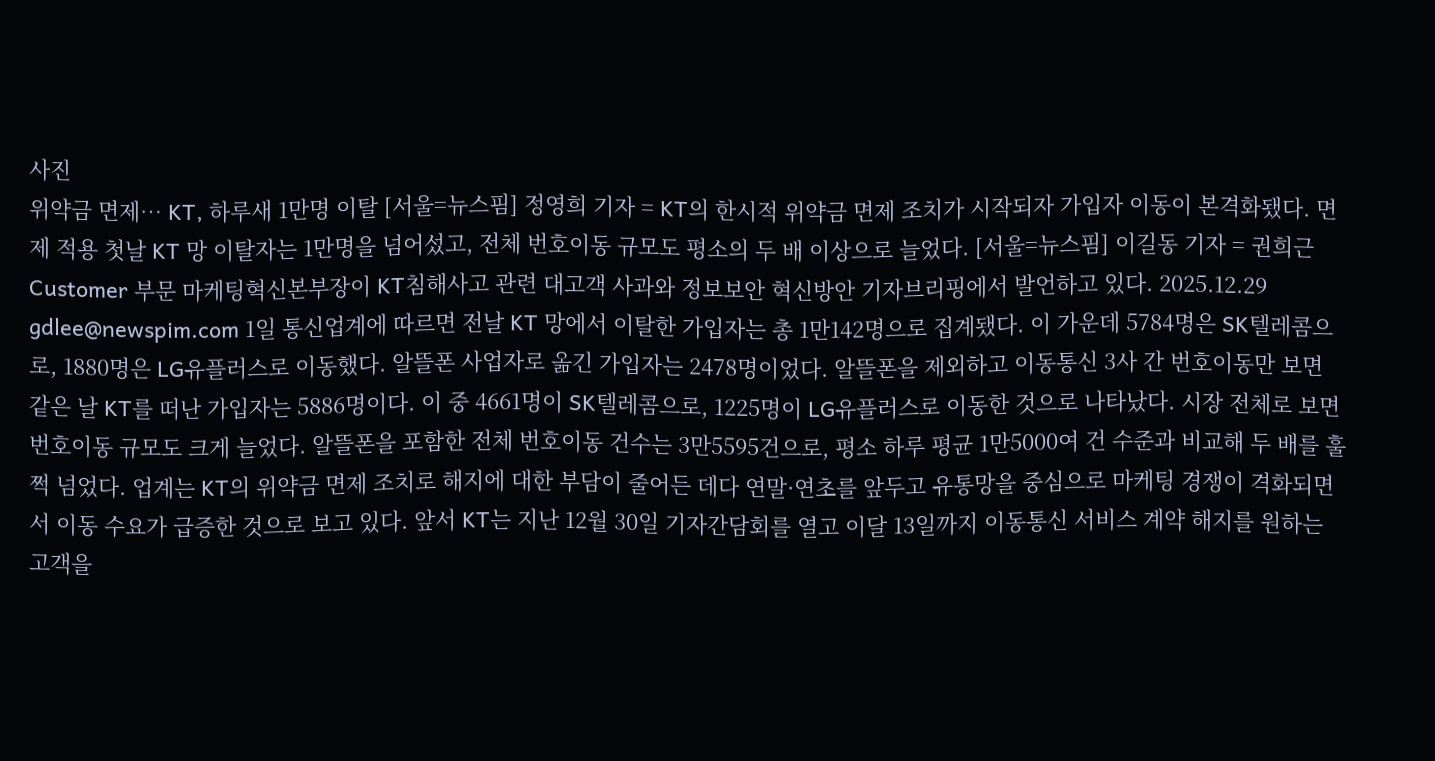사진
위약금 면제… KT, 하루새 1만명 이탈 [서울=뉴스핌] 정영희 기자 = KT의 한시적 위약금 면제 조치가 시작되자 가입자 이동이 본격화됐다. 면제 적용 첫날 KT 망 이탈자는 1만명을 넘어섰고, 전체 번호이동 규모도 평소의 두 배 이상으로 늘었다. [서울=뉴스핌] 이길동 기자 = 권희근 Customer 부문 마케팅혁신본부장이 KT침해사고 관련 대고객 사과와 정보보안 혁신방안 기자브리핑에서 발언하고 있다. 2025.12.29 gdlee@newspim.com 1일 통신업계에 따르면 전날 KT 망에서 이탈한 가입자는 총 1만142명으로 집계됐다. 이 가운데 5784명은 SK텔레콤으로, 1880명은 LG유플러스로 이동했다. 알뜰폰 사업자로 옮긴 가입자는 2478명이었다. 알뜰폰을 제외하고 이동통신 3사 간 번호이동만 보면 같은 날 KT를 떠난 가입자는 5886명이다. 이 중 4661명이 SK텔레콤으로, 1225명이 LG유플러스로 이동한 것으로 나타났다. 시장 전체로 보면 번호이동 규모도 크게 늘었다. 알뜰폰을 포함한 전체 번호이동 건수는 3만5595건으로, 평소 하루 평균 1만5000여 건 수준과 비교해 두 배를 훌쩍 넘었다. 업계는 KT의 위약금 면제 조치로 해지에 대한 부담이 줄어든 데다 연말·연초를 앞두고 유통망을 중심으로 마케팅 경쟁이 격화되면서 이동 수요가 급증한 것으로 보고 있다. 앞서 KT는 지난 12월 30일 기자간담회를 열고 이달 13일까지 이동통신 서비스 계약 해지를 원하는 고객을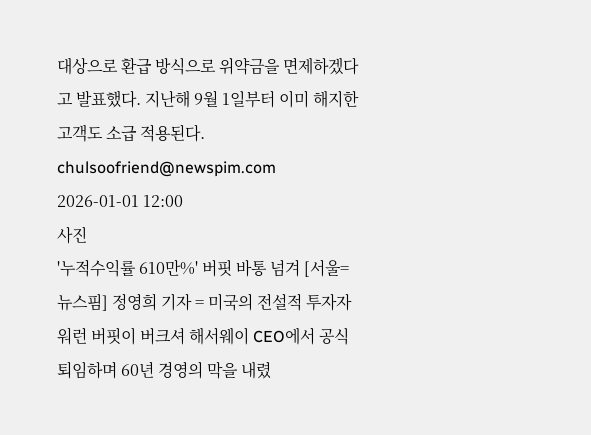대상으로 환급 방식으로 위약금을 면제하겠다고 발표했다. 지난해 9월 1일부터 이미 해지한 고객도 소급 적용된다. chulsoofriend@newspim.com 2026-01-01 12:00
사진
'누적수익률 610만%' 버핏 바통 넘겨 [서울=뉴스핌] 정영희 기자 = 미국의 전설적 투자자 워런 버핏이 버크셔 해서웨이 CEO에서 공식 퇴임하며 60년 경영의 막을 내렸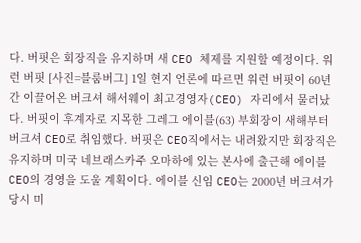다. 버핏은 회장직을 유지하며 새 CEO 체제를 지원할 예정이다. 워런 버핏 [사진=블룸버그] 1일 현지 언론에 따르면 워런 버핏이 60년간 이끌어온 버크셔 해서웨이 최고경영자(CEO) 자리에서 물러났다. 버핏이 후계자로 지목한 그레그 에이블(63) 부회장이 새해부터 버크셔 CEO로 취임했다. 버핏은 CEO직에서는 내려왔지만 회장직은 유지하며 미국 네브래스카주 오마하에 있는 본사에 출근해 에이블 CEO의 경영을 도울 계획이다. 에이블 신임 CEO는 2000년 버크셔가 당시 미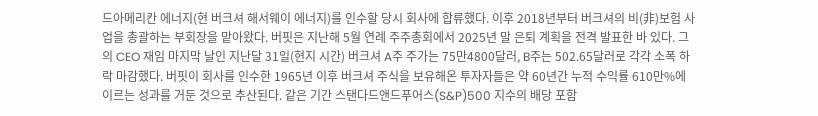드아메리칸 에너지(현 버크셔 해서웨이 에너지)를 인수할 당시 회사에 합류했다. 이후 2018년부터 버크셔의 비(非)보험 사업을 총괄하는 부회장을 맡아왔다. 버핏은 지난해 5월 연례 주주총회에서 2025년 말 은퇴 계획을 전격 발표한 바 있다. 그의 CEO 재임 마지막 날인 지난달 31일(현지 시간) 버크셔 A주 주가는 75만4800달러, B주는 502.65달러로 각각 소폭 하락 마감했다. 버핏이 회사를 인수한 1965년 이후 버크셔 주식을 보유해온 투자자들은 약 60년간 누적 수익률 610만%에 이르는 성과를 거둔 것으로 추산된다. 같은 기간 스탠다드앤드푸어스(S&P)500 지수의 배당 포함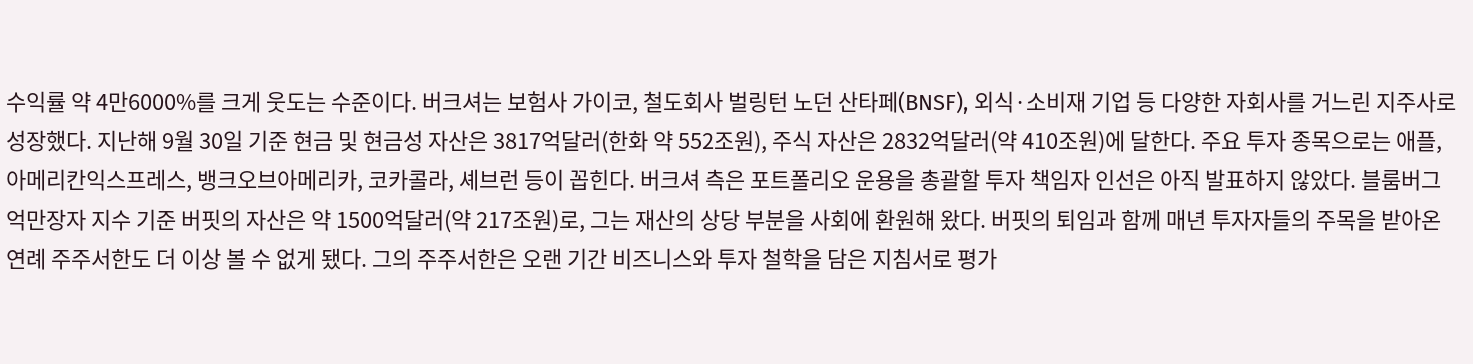수익률 약 4만6000%를 크게 웃도는 수준이다. 버크셔는 보험사 가이코, 철도회사 벌링턴 노던 산타페(BNSF), 외식·소비재 기업 등 다양한 자회사를 거느린 지주사로 성장했다. 지난해 9월 30일 기준 현금 및 현금성 자산은 3817억달러(한화 약 552조원), 주식 자산은 2832억달러(약 410조원)에 달한다. 주요 투자 종목으로는 애플, 아메리칸익스프레스, 뱅크오브아메리카, 코카콜라, 셰브런 등이 꼽힌다. 버크셔 측은 포트폴리오 운용을 총괄할 투자 책임자 인선은 아직 발표하지 않았다. 블룸버그 억만장자 지수 기준 버핏의 자산은 약 1500억달러(약 217조원)로, 그는 재산의 상당 부분을 사회에 환원해 왔다. 버핏의 퇴임과 함께 매년 투자자들의 주목을 받아온 연례 주주서한도 더 이상 볼 수 없게 됐다. 그의 주주서한은 오랜 기간 비즈니스와 투자 철학을 담은 지침서로 평가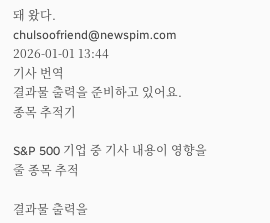돼 왔다. chulsoofriend@newspim.com 2026-01-01 13:44
기사 번역
결과물 출력을 준비하고 있어요.
종목 추적기

S&P 500 기업 중 기사 내용이 영향을 줄 종목 추적

결과물 출력을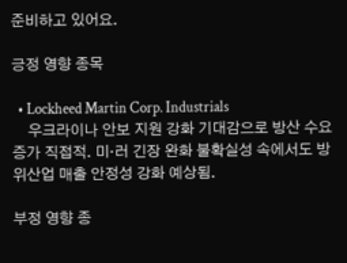준비하고 있어요.

긍정 영향 종목

  • Lockheed Martin Corp. Industrials
    우크라이나 안보 지원 강화 기대감으로 방산 수요 증가 직접적. 미·러 긴장 완화 불확실성 속에서도 방위산업 매출 안정성 강화 예상됨.

부정 영향 종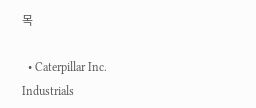목

  • Caterpillar Inc. Industrials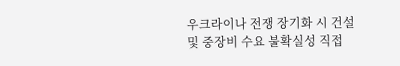우크라이나 전쟁 장기화 시 건설 및 중장비 수요 불확실성 직접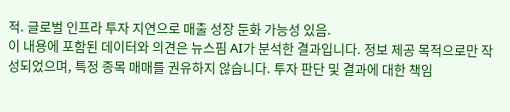적. 글로벌 인프라 투자 지연으로 매출 성장 둔화 가능성 있음.
이 내용에 포함된 데이터와 의견은 뉴스핌 AI가 분석한 결과입니다. 정보 제공 목적으로만 작성되었으며, 특정 종목 매매를 권유하지 않습니다. 투자 판단 및 결과에 대한 책임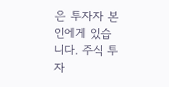은 투자자 본인에게 있습니다. 주식 투자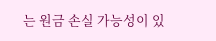는 원금 손실 가능성이 있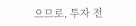으므로, 투자 전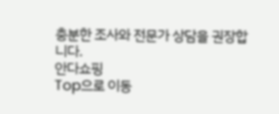충분한 조사와 전문가 상담을 권장합니다.
안다쇼핑
Top으로 이동